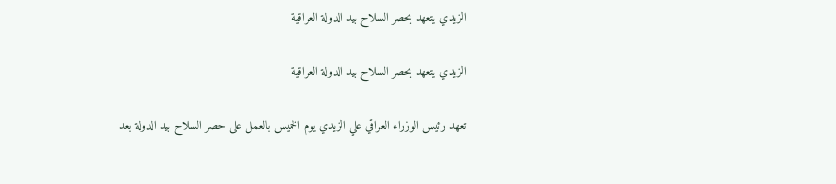الزيدي يتعهد بحصر السلاح بيد الدولة العراقية

الزيدي يتعهد بحصر السلاح بيد الدولة العراقية

تعهد رئيس الوزراء العراقي علي الزيدي يوم الخميس بالعمل على حصر السلاح بيد الدولة بعد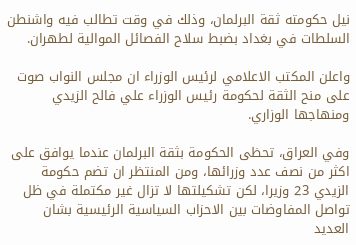نيل حكومته ثقة البرلمان، وذلك في وقت تطالب فيه واشنطن السلطات في بغداد بضبط سلاح الفصائل الموالية لطهران.

واعلن المكتب الاعلامي لرئيس الوزراء ان مجلس النواب صوت على منح الثقة لحكومة رئيس الوزراء علي فالح الزيدي ومنهاجها الوزاري.

وفي العراق، تحظى الحكومة بثقة البرلمان عندما يوافق على اكثر من نصف عدد وزرائها، ومن المنتظر ان تضم حكومة الزيدي 23 وزيرا، لكن تشكيلتها لا تزال غير مكتملة في ظل تواصل المفاوضات بين الاحزاب السياسية الرئيسية بشان العديد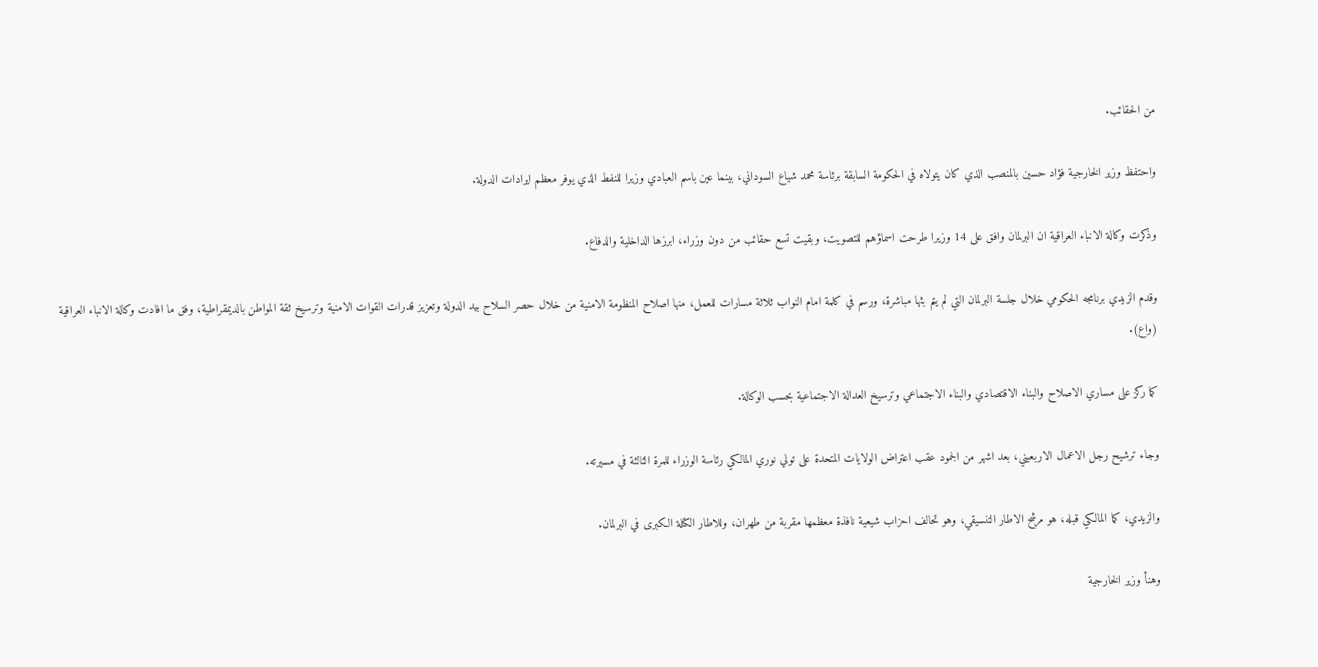من الحقائب.

واحتفظ وزير الخارجية فؤاد حسين بالمنصب الذي كان يتولاه في الحكومة السابقة برئاسة محمد شياع السوداني، بينما عين باسم العبادي وزيرا للنفط الذي يوفر معظم ايرادات الدولة.

وذكرت وكالة الانباء العراقية ان البرلمان وافق على 14 وزيرا طرحت اسماؤهم للتصويت، وبقيت تسع حقائب من دون وزراء، ابرزها الداخلية والدفاع.

وقدم الزيدي برنامجه الحكومي خلال جلسة البرلمان التي لم يتم بثها مباشرة، ورسم في كلمة امام النواب ثلاثة مسارات للعمل، منها اصلاح المنظومة الامنية من خلال حصر السلاح بيد الدولة وتعزيز قدرات القوات الامنية وترسيخ ثقة المواطن بالديمقراطية، وفق ما افادت وكالة الانباء العراقية (واع).

كما ركز على مساري الاصلاح والبناء الاقتصادي والبناء الاجتماعي وترسيخ العدالة الاجتماعية بحسب الوكالة.

وجاء ترشيح رجل الاعمال الاربعيني، بعد اشهر من الجمود عقب اعتراض الولايات المتحدة على تولي نوري المالكي رئاسة الوزراء للمرة الثالثة في مسيرته.

والزيدي، كما المالكي قبله، هو مرشح الاطار التنسيقي، وهو تحالف احزاب شيعية نافذة معظمها مقربة من طهران، وللاطار الكتلة الكبرى في البرلمان.

وهنأ وزير الخارجية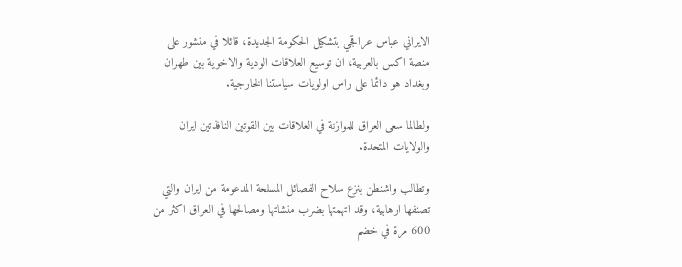الايراني عباس عراقجي بتشكيل الحكومة الجديدة، قائلا في منشور على منصة اكس بالعربية، ان توسيع العلاقات الودية والاخوية بين طهران وبغداد هو دائما على راس اولويات سياستنا الخارجية.

ولطالما سعى العراق للموازنة في العلاقات بين القوتين النافذتين ايران والولايات المتحدة.

وتطالب واشنطن بنزع سلاح الفصائل المسلحة المدعومة من ايران والتي تصنفها ارهابية، وقد اتهمتها بضرب منشاتها ومصالحها في العراق اكثر من 600 مرة في خضم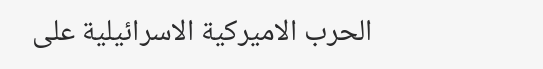الحرب الاميركية الاسرائيلية على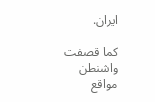ايران.

كما قصفت واشنطن مواقع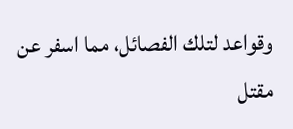وقواعد لتلك الفصائل، مما اسفر عن مقتل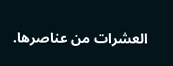العشرات من عناصرها.